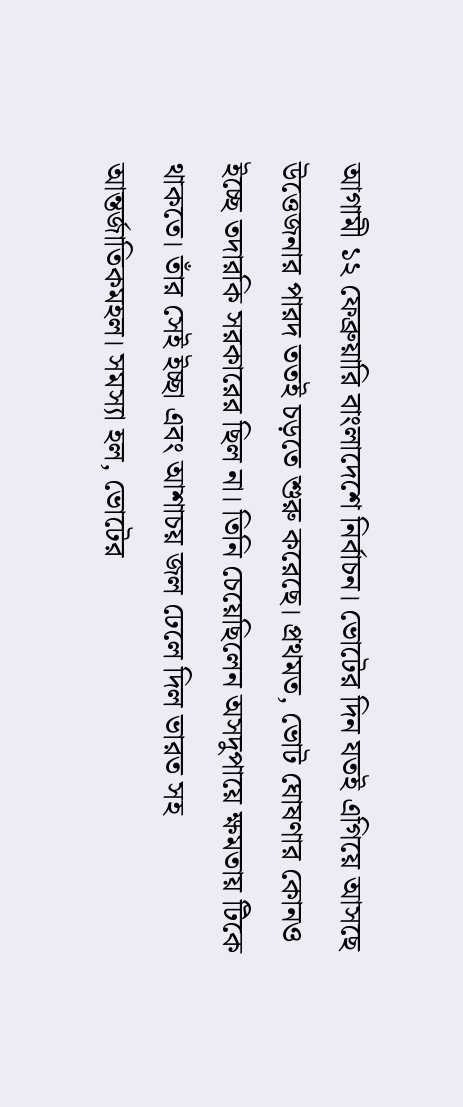আগামী ১২ ফেব্রুয়ারি বাংলাদেশে নির্বাচন। ভোটের দিন যতই এগিয়ে আসছে উত্তেজনার পারদ ততই চড়তে শুরু করেছে। প্রথমত, ভোট ঘোষণার কোনও ইচ্ছে তদারকি সরকারের ছিল না। তিনি চেয়েছিলেন অসদুপায়ে ক্ষমতায় টিকে থাকতে। তাঁর সেই ইচ্ছা এবং আশাচয় জল ঢেলে দিল ভারত সহ আন্তর্জাতিকমহল। সমস্যা হল, ভোটের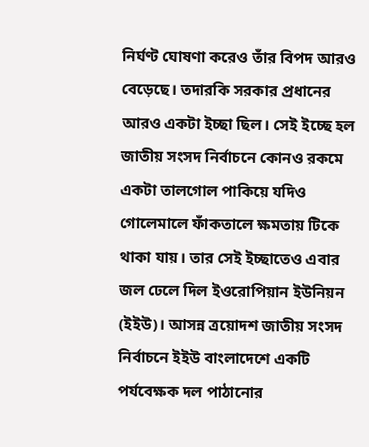নির্ঘণ্ট ঘোষণা করেও তাঁর বিপদ আরও বেড়েছে। তদারকি সরকার প্রধানের আরও একটা ইচ্ছা ছিল। সেই ইচ্ছে হল জাতীয় সংসদ নির্বাচনে কোনও রকমে একটা তালগোল পাকিয়ে যদিও গোলেমালে ফাঁকতালে ক্ষমতায় টিকে থাকা যায়। তার সেই ইচ্ছাতেও এবার জল ঢেলে দিল ইওরোপিয়ান ইউনিয়ন (ইইউ)। আসন্ন ত্রয়োদশ জাতীয় সংসদ নির্বাচনে ইইউ বাংলাদেশে একটি পর্যবেক্ষক দল পাঠানোর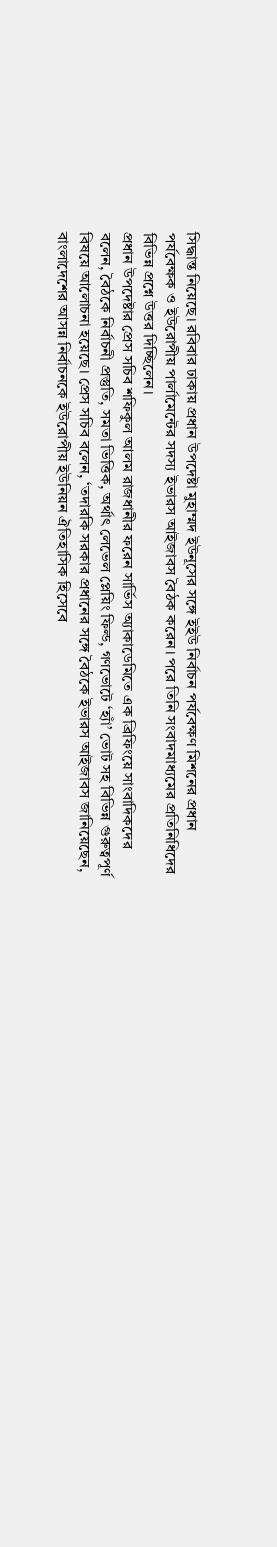সিদ্ধান্ত নিয়েছে। রবিবার ঢাকায় প্রধান উপদেষ্টা মুহাম্মদ ইউনূসের সঙ্গে ইইউ নির্বাচন পর্যবেক্ষণ মিশনের প্রধান পর্যবেক্ষক ও ইউরোপীয় পার্লামেন্টের সদস্য ইভারস আইজাবস বৈঠক করেন। পরে তিনি সংবাদমাধ্যমের প্রতিনিধিদের বিভিন্ন প্রশ্নে উত্তর দিচ্ছিলেন।
প্রধান উপদেষ্টার প্রেস সচিব শফিকুল আলম রাজধানীর ফরেন সার্ভিস অ্যাকাডেমিতে এক ব্রিফিংয়ে সাংবাদিকদের বলেন, বৈঠকে নির্বাচনী প্রস্তুতি, সমতা ভিত্তিক, অর্থাৎ লেভেল প্লেয়িং ফিল্ড, গণভোটে ‘হ্যাঁ’ ভোট সহ বিভিন্ন গুরুত্বপূর্ণ বিষয়ে আলোচনা হয়েছে। প্রেস সচিব বলেন, ‘তদারকি সরকার প্রধানের সঙ্গে বৈঠকে ইভারস আইজাবস জানিয়েছেন, বাংলাদেশের আসন্ন নির্বাচনকে ইউরোপীয় ইউনিয়ন ঐতিহাসিক হিসেবে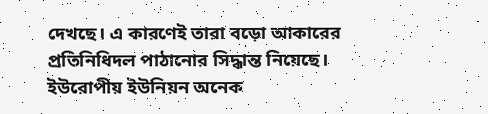দেখছে। এ কারণেই তারা বড়ো আকারের প্রতিনিধিদল পাঠানোর সিদ্ধান্ত নিয়েছে। ইউরোপীয় ইউনিয়ন অনেক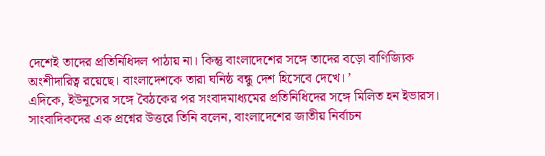দেশেই তাদের প্রতিনিধিদল পাঠায় না। কিন্তু বাংলাদেশের সঙ্গে তাদের বড়ো বাণিজ্যিক অংশীদারিত্ব রয়েছে। বাংলাদেশকে তারা ঘনিষ্ঠ বন্ধু দেশ হিসেবে দেখে। ’
এদিকে, ইউনূসের সঙ্গে বৈঠকের পর সংবাদমাধ্যমের প্রতিনিধিদের সঙ্গে মিলিত হন ইভারস। সাংবাদিকদের এক প্রশ্নের উত্তরে তিনি বলেন, বাংলাদেশের জাতীয় নির্বাচন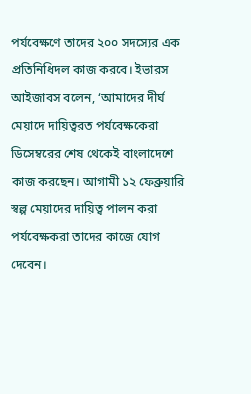পর্যবেক্ষণে তাদের ২০০ সদস্যের এক প্রতিনিধিদল কাজ করবে। ইভারস আইজাবস বলেন, ‘আমাদের দীর্ঘ মেয়াদে দায়িত্বরত পর্যবেক্ষকেরা ডিসেম্বরের শেষ থেকেই বাংলাদেশে কাজ করছেন। আগামী ১২ ফেব্রুয়ারি স্বল্প মেয়াদের দায়িত্ব পালন করা পর্যবেক্ষকরা তাদের কাজে যোগ দেবেন।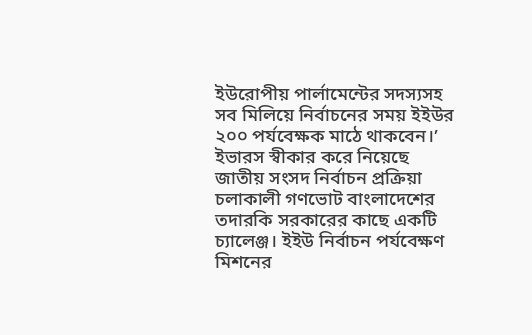ইউরোপীয় পার্লামেন্টের সদস্যসহ সব মিলিয়ে নির্বাচনের সময় ইইউর ২০০ পর্যবেক্ষক মাঠে থাকবেন।’
ইভারস স্বীকার করে নিয়েছে জাতীয় সংসদ নির্বাচন প্রক্রিয়া চলাকালী গণভোট বাংলাদেশের তদারকি সরকারের কাছে একটি চ্যালেঞ্জ। ইইউ নির্বাচন পর্যবেক্ষণ মিশনের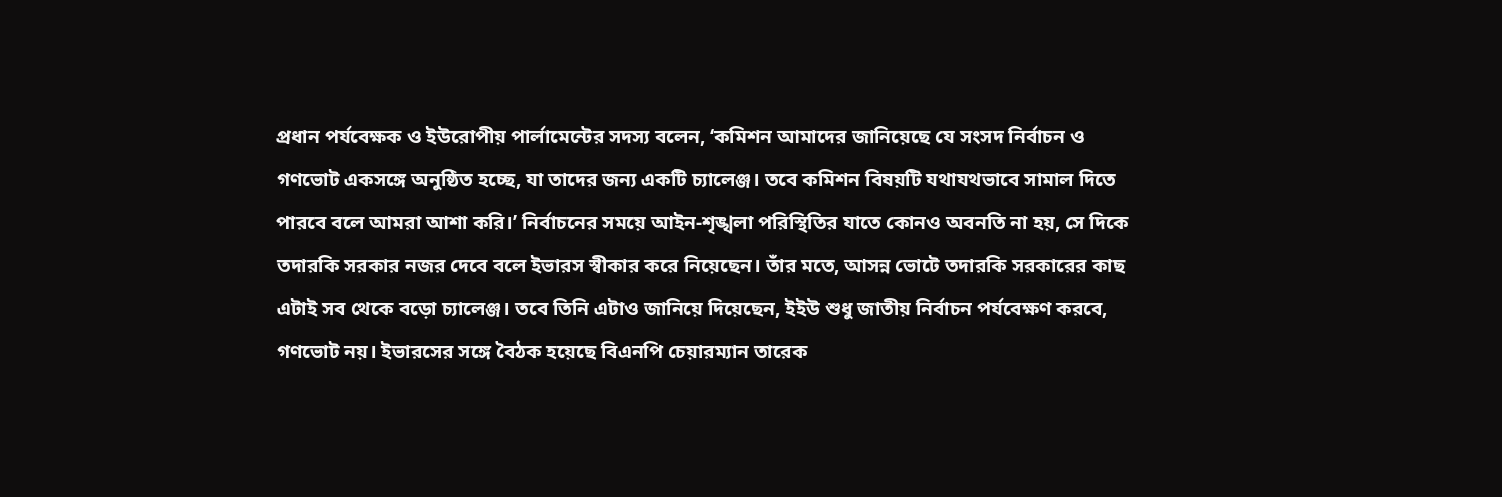প্রধান পর্যবেক্ষক ও ইউরোপীয় পার্লামেন্টের সদস্য বলেন, ‘কমিশন আমাদের জানিয়েছে যে সংসদ নির্বাচন ও গণভোট একসঙ্গে অনুষ্ঠিত হচ্ছে, যা তাদের জন্য একটি চ্যালেঞ্জ। তবে কমিশন বিষয়টি যথাযথভাবে সামাল দিতে পারবে বলে আমরা আশা করি।’ নির্বাচনের সময়ে আইন-শৃঙ্খলা পরিস্থিতির যাতে কোনও অবনতি না হয়, সে দিকে তদারকি সরকার নজর দেবে বলে ইভারস স্বীকার করে নিয়েছেন। তাঁর মতে, আসন্ন ভোটে তদারকি সরকারের কাছ এটাই সব থেকে বড়ো চ্যালেঞ্জ। তবে তিনি এটাও জানিয়ে দিয়েছেন, ইইউ শুধু জাতীয় নির্বাচন পর্যবেক্ষণ করবে, গণভোট নয়। ইভারসের সঙ্গে বৈঠক হয়েছে বিএনপি চেয়ারম্যান তারেক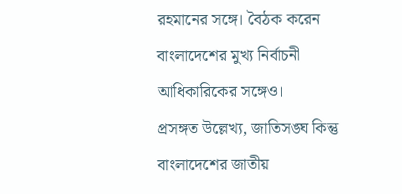রহমানের সঙ্গে। বৈঠক করেন বাংলাদেশের মুখ্য নির্বাচনী আধিকারিকের সঙ্গেও।
প্রসঙ্গত উল্লেখ্য, জাতিসঙ্ঘ কিন্তু বাংলাদেশের জাতীয়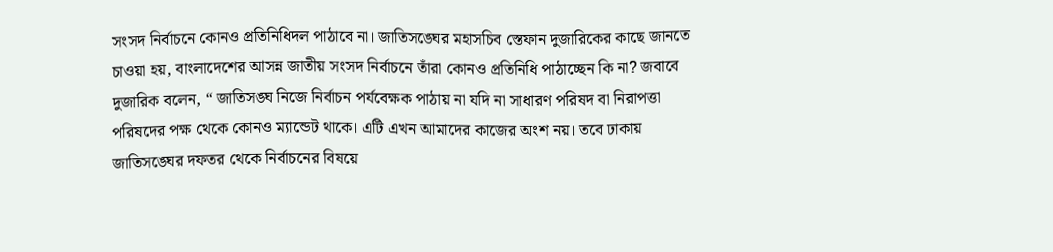সংসদ নির্বাচনে কোনও প্রতিনিধিদল পাঠাবে না। জাতিসঙ্ঘের মহাসচিব স্তেফান দুজারিকের কাছে জানতে চাওয়া হয়, বাংলাদেশের আসন্ন জাতীয় সংসদ নির্বাচনে তাঁরা কোনও প্রতিনিধি পাঠাচ্ছেন কি না? জবাবে দুজারিক বলেন, “ জাতিসঙ্ঘ নিজে নির্বাচন পর্যবেক্ষক পাঠায় না যদি না সাধারণ পরিষদ বা নিরাপত্তা পরিষদের পক্ষ থেকে কোনও ম্যান্ডেট থাকে। এটি এখন আমাদের কাজের অংশ নয়। তবে ঢাকায় জাতিসঙ্ঘের দফতর থেকে নির্বাচনের বিষয়ে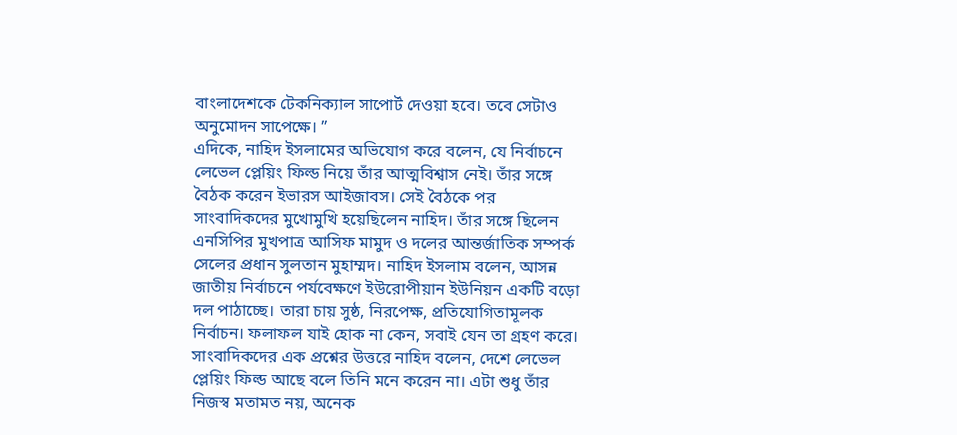বাংলাদেশকে টেকনিক্যাল সাপোর্ট দেওয়া হবে। তবে সেটাও অনুমোদন সাপেক্ষে। ”
এদিকে, নাহিদ ইসলামের অভিযোগ করে বলেন, যে নির্বাচনে লেভেল প্লেয়িং ফিল্ড নিয়ে তাঁর আত্মবিশ্বাস নেই। তাঁর সঙ্গে বৈঠক করেন ইভারস আইজাবস। সেই বৈঠকে পর সাংবাদিকদের মুখোমুখি হয়েছিলেন নাহিদ। তাঁর সঙ্গে ছিলেন এনসিপির মুখপাত্র আসিফ মামুদ ও দলের আন্তর্জাতিক সম্পর্ক সেলের প্রধান সুলতান মুহাম্মদ। নাহিদ ইসলাম বলেন, আসন্ন জাতীয় নির্বাচনে পর্যবেক্ষণে ইউরোপীয়ান ইউনিয়ন একটি বড়ো দল পাঠাচ্ছে। তারা চায় সুষ্ঠ, নিরপেক্ষ, প্রতিযোগিতামূলক নির্বাচন। ফলাফল যাই হোক না কেন, সবাই যেন তা গ্রহণ করে। সাংবাদিকদের এক প্রশ্নের উত্তরে নাহিদ বলেন, দেশে লেভেল প্লেয়িং ফিল্ড আছে বলে তিনি মনে করেন না। এটা শুধু তাঁর নিজস্ব মতামত নয়, অনেক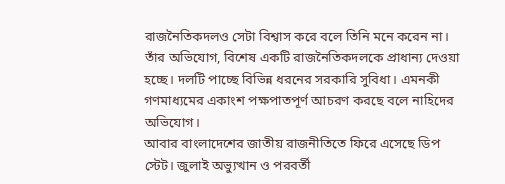রাজনৈতিকদলও সেটা বিশ্বাস করে বলে তিনি মনে করেন না। তাঁর অভিযোগ, বিশেষ একটি রাজনৈতিকদলকে প্রাধান্য দেওয়া হচ্ছে। দলটি পাচ্ছে বিভিন্ন ধরনের সরকারি সুবিধা। এমনকী গণমাধ্যমের একাংশ পক্ষপাতপূর্ণ আচরণ করছে বলে নাহিদের অভিযোগ।
আবার বাংলাদেশের জাতীয় রাজনীতিতে ফিরে এসেছে ডিপ স্টেট। জুলাই অভ্যুত্থান ও পরবর্তী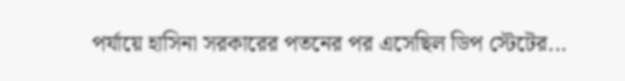পর্যায়ে হাসিনা সরকারের পতনের পর এসেছিল ডিপ স্টেটের...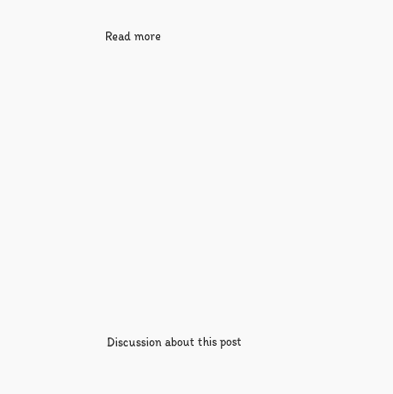Read more












Discussion about this post